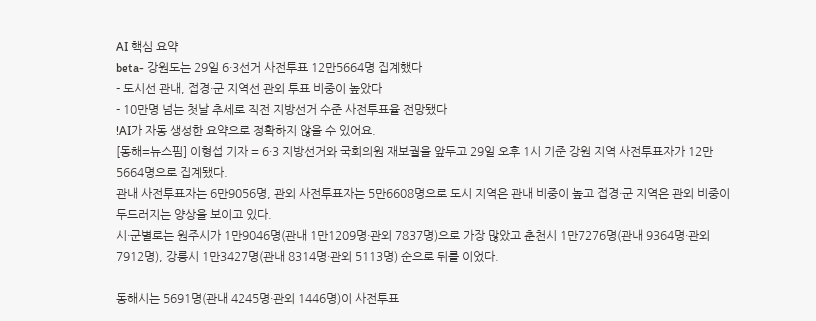AI 핵심 요약
beta- 강원도는 29일 6·3선거 사전투표 12만5664명 집계했다
- 도시선 관내, 접경·군 지역선 관외 투표 비중이 높았다
- 10만명 넘는 첫날 추세로 직전 지방선거 수준 사전투표율 전망됐다
!AI가 자동 생성한 요약으로 정확하지 않을 수 있어요.
[동해=뉴스핌] 이형섭 기자 = 6·3 지방선거와 국회의원 재보궐을 앞두고 29일 오후 1시 기준 강원 지역 사전투표자가 12만5664명으로 집계됐다.
관내 사전투표자는 6만9056명, 관외 사전투표자는 5만6608명으로 도시 지역은 관내 비중이 높고 접경·군 지역은 관외 비중이 두드러지는 양상을 보이고 있다.
시·군별로는 원주시가 1만9046명(관내 1만1209명·관외 7837명)으로 가장 많았고 춘천시 1만7276명(관내 9364명·관외 7912명), 강릉시 1만3427명(관내 8314명·관외 5113명) 순으로 뒤를 이었다.

동해시는 5691명(관내 4245명·관외 1446명)이 사전투표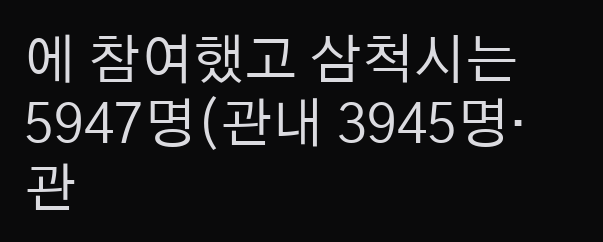에 참여했고 삼척시는 5947명(관내 3945명·관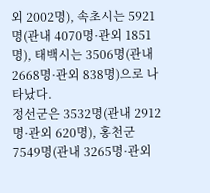외 2002명), 속초시는 5921명(관내 4070명·관외 1851명), 태백시는 3506명(관내 2668명·관외 838명)으로 나타났다.
정선군은 3532명(관내 2912명·관외 620명), 홍천군 7549명(관내 3265명·관외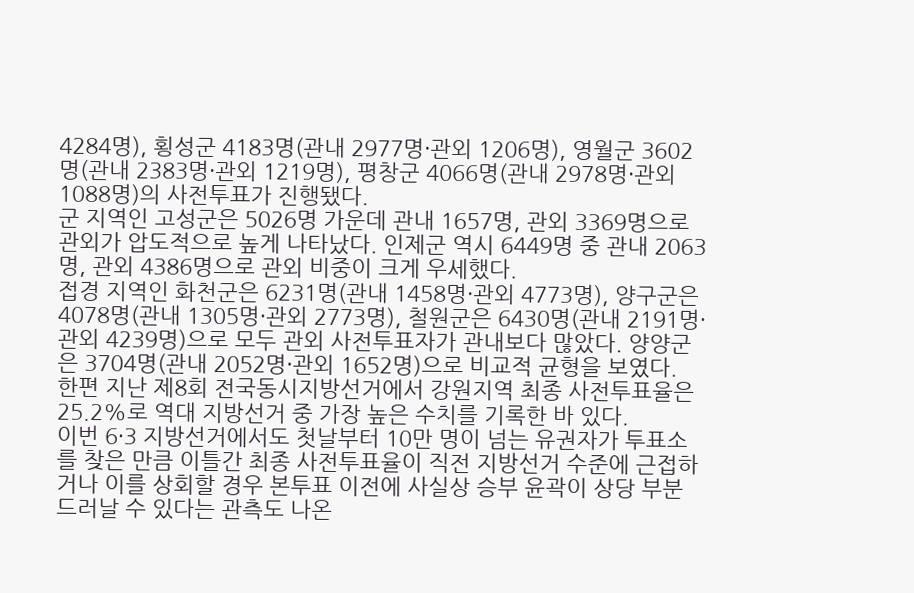4284명), 횡성군 4183명(관내 2977명·관외 1206명), 영월군 3602명(관내 2383명·관외 1219명), 평창군 4066명(관내 2978명·관외 1088명)의 사전투표가 진행됐다.
군 지역인 고성군은 5026명 가운데 관내 1657명, 관외 3369명으로 관외가 압도적으로 높게 나타났다. 인제군 역시 6449명 중 관내 2063명, 관외 4386명으로 관외 비중이 크게 우세했다.
접경 지역인 화천군은 6231명(관내 1458명·관외 4773명), 양구군은 4078명(관내 1305명·관외 2773명), 철원군은 6430명(관내 2191명·관외 4239명)으로 모두 관외 사전투표자가 관내보다 많았다. 양양군은 3704명(관내 2052명·관외 1652명)으로 비교적 균형을 보였다.
한편 지난 제8회 전국동시지방선거에서 강원지역 최종 사전투표율은 25.2%로 역대 지방선거 중 가장 높은 수치를 기록한 바 있다.
이번 6·3 지방선거에서도 첫날부터 10만 명이 넘는 유권자가 투표소를 찾은 만큼 이틀간 최종 사전투표율이 직전 지방선거 수준에 근접하거나 이를 상회할 경우 본투표 이전에 사실상 승부 윤곽이 상당 부분 드러날 수 있다는 관측도 나온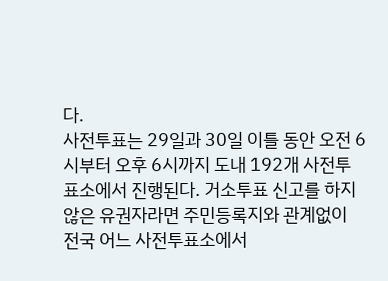다.
사전투표는 29일과 30일 이틀 동안 오전 6시부터 오후 6시까지 도내 192개 사전투표소에서 진행된다. 거소투표 신고를 하지 않은 유권자라면 주민등록지와 관계없이 전국 어느 사전투표소에서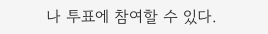나 투표에 참여할 수 있다.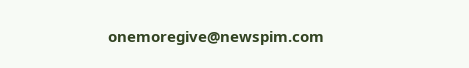onemoregive@newspim.com